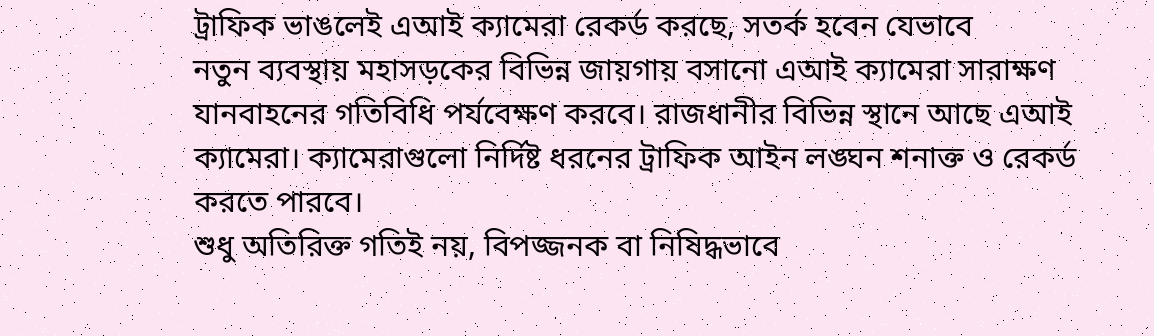ট্রাফিক ভাঙলেই এআই ক্যামেরা রেকর্ড করছে, সতর্ক হবেন যেভাবে
নতুন ব্যবস্থায় মহাসড়কের বিভিন্ন জায়গায় বসানো এআই ক্যামেরা সারাক্ষণ যানবাহনের গতিবিধি পর্যবেক্ষণ করবে। রাজধানীর বিভিন্ন স্থানে আছে এআই ক্যামেরা। ক্যামেরাগুলো নির্দিষ্ট ধরনের ট্রাফিক আইন লঙ্ঘন শনাক্ত ও রেকর্ড করতে পারবে।
শুধু অতিরিক্ত গতিই নয়, বিপজ্জনক বা নিষিদ্ধভাবে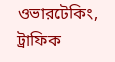ওভারটেকিং, ট্রাফিক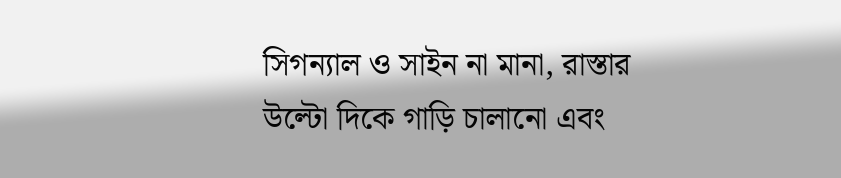সিগন্যাল ও সাইন না মানা, রাস্তার উল্টো দিকে গাড়ি চালানো এবং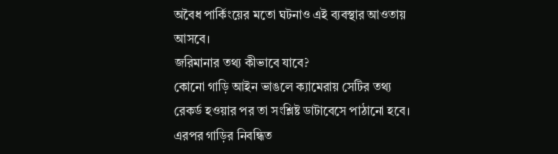অবৈধ পার্কিংয়ের মতো ঘটনাও এই ব্যবস্থার আওতায় আসবে।
জরিমানার তথ্য কীভাবে যাবে?
কোনো গাড়ি আইন ভাঙলে ক্যামেরায় সেটির তথ্য রেকর্ড হওয়ার পর তা সংশ্লিষ্ট ডাটাবেসে পাঠানো হবে। এরপর গাড়ির নিবন্ধিত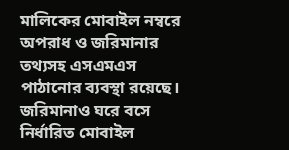মালিকের মোবাইল নম্বরে অপরাধ ও জরিমানার তথ্যসহ এসএমএস পাঠানোর ব্যবস্থা রয়েছে। জরিমানাও ঘরে বসে নির্ধারিত মোবাইল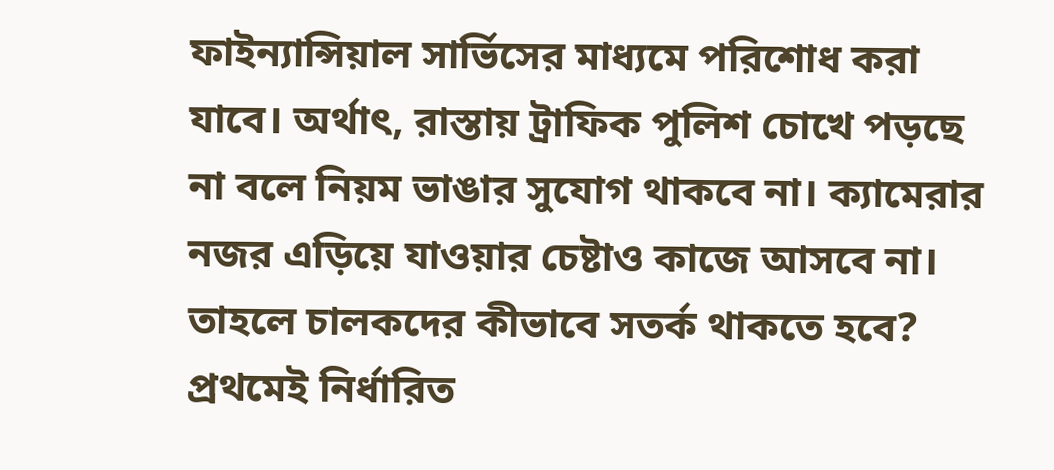ফাইন্যান্সিয়াল সার্ভিসের মাধ্যমে পরিশোধ করা যাবে। অর্থাৎ, রাস্তায় ট্রাফিক পুলিশ চোখে পড়ছে না বলে নিয়ম ভাঙার সুযোগ থাকবে না। ক্যামেরার নজর এড়িয়ে যাওয়ার চেষ্টাও কাজে আসবে না।
তাহলে চালকদের কীভাবে সতর্ক থাকতে হবে?
প্রথমেই নির্ধারিত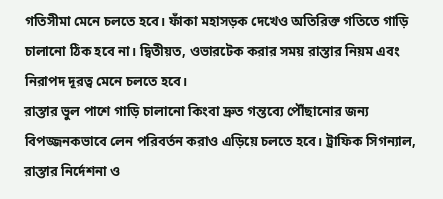গতিসীমা মেনে চলতে হবে। ফাঁকা মহাসড়ক দেখেও অতিরিক্ত গতিতে গাড়ি চালানো ঠিক হবে না। দ্বিতীয়ত, ওভারটেক করার সময় রাস্তার নিয়ম এবং নিরাপদ দূরত্ব মেনে চলতে হবে।
রাস্তার ভুল পাশে গাড়ি চালানো কিংবা দ্রুত গন্তব্যে পৌঁছানোর জন্য বিপজ্জনকভাবে লেন পরিবর্তন করাও এড়িয়ে চলতে হবে। ট্রাফিক সিগন্যাল, রাস্তার নির্দেশনা ও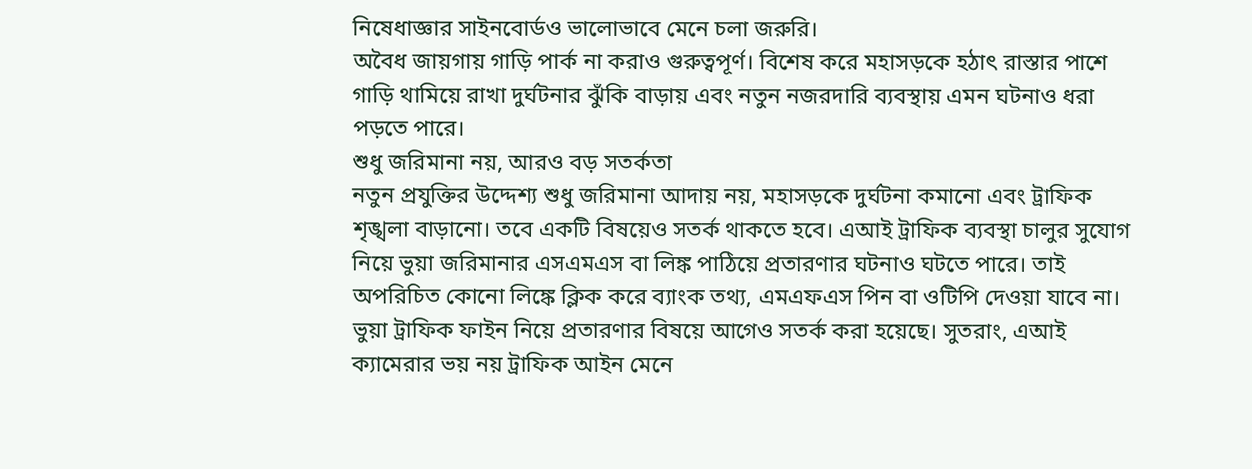নিষেধাজ্ঞার সাইনবোর্ডও ভালোভাবে মেনে চলা জরুরি।
অবৈধ জায়গায় গাড়ি পার্ক না করাও গুরুত্বপূর্ণ। বিশেষ করে মহাসড়কে হঠাৎ রাস্তার পাশে গাড়ি থামিয়ে রাখা দুর্ঘটনার ঝুঁকি বাড়ায় এবং নতুন নজরদারি ব্যবস্থায় এমন ঘটনাও ধরা পড়তে পারে।
শুধু জরিমানা নয়, আরও বড় সতর্কতা
নতুন প্রযুক্তির উদ্দেশ্য শুধু জরিমানা আদায় নয়, মহাসড়কে দুর্ঘটনা কমানো এবং ট্রাফিক শৃঙ্খলা বাড়ানো। তবে একটি বিষয়েও সতর্ক থাকতে হবে। এআই ট্রাফিক ব্যবস্থা চালুর সুযোগ নিয়ে ভুয়া জরিমানার এসএমএস বা লিঙ্ক পাঠিয়ে প্রতারণার ঘটনাও ঘটতে পারে। তাই অপরিচিত কোনো লিঙ্কে ক্লিক করে ব্যাংক তথ্য, এমএফএস পিন বা ওটিপি দেওয়া যাবে না। ভুয়া ট্রাফিক ফাইন নিয়ে প্রতারণার বিষয়ে আগেও সতর্ক করা হয়েছে। সুতরাং, এআই ক্যামেরার ভয় নয় ট্রাফিক আইন মেনে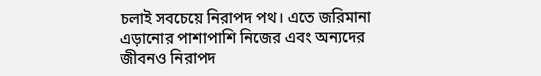চলাই সবচেয়ে নিরাপদ পথ। এতে জরিমানা এড়ানোর পাশাপাশি নিজের এবং অন্যদের জীবনও নিরাপদ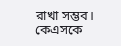রাখা সম্ভব।
কেএসকে